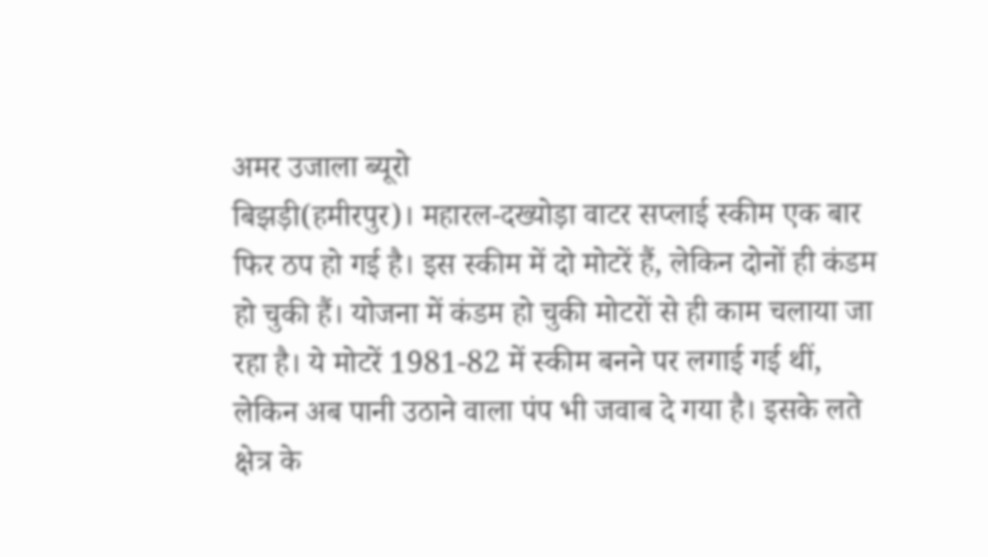अमर उजाला ब्यूरो
बिझड़ी(हमीरपुर)। महारल-दख्योड़ा वाटर सप्लाई स्कीम एक बार फिर ठप हो गई है। इस स्कीम में दो मोटरें हैं, लेकिन दोनों ही कंडम हो चुकी हैं। योजना में कंडम हो चुकी मोटरों से ही काम चलाया जा रहा है। ये मोटरें 1981-82 में स्कीम बनने पर लगाई गई थीं, लेकिन अब पानी उठाने वाला पंप भी जवाब दे गया है। इसके लते क्षेत्र के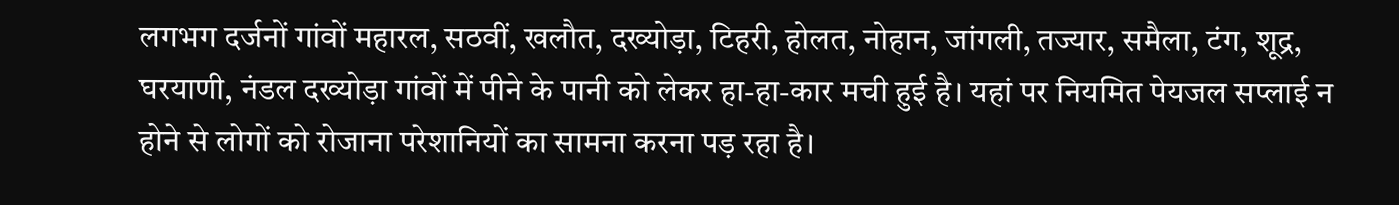लगभग दर्जनों गांवों महारल, सठवीं, खलौत, दख्योड़ा, टिहरी, होलत, नोहान, जांगली, तज्यार, समैला, टंग, शूद्र, घरयाणी, नंडल दख्योड़ा गांवों में पीने के पानी को लेकर हा-हा-कार मची हुई है। यहां पर नियमित पेयजल सप्लाई न होने से लोगों को रोजाना परेशानियों का सामना करना पड़ रहा है।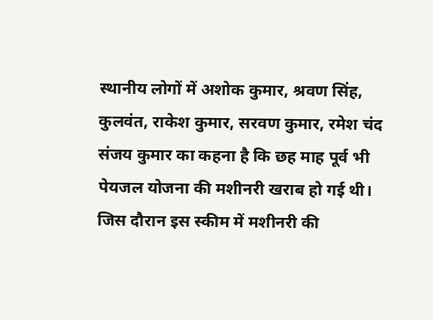स्थानीय लोगों में अशोक कुमार, श्रवण सिंह, कुलवंत, राकेश कुमार, सरवण कुमार, रमेश चंद संजय कुमार का कहना है कि छह माह पूर्व भी पेयजल योजना की मशीनरी खराब हो गई थी। जिस दौरान इस स्कीम में मशीनरी की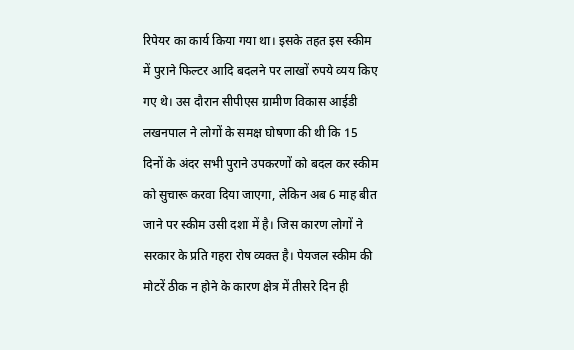रिपेयर का कार्य किया गया था। इसके तहत इस स्कीम में पुराने फिल्टर आदि बदलने पर लाखों रुपये व्यय किए गए थे। उस दौरान सीपीएस ग्रामीण विकास आईडी लखनपाल ने लोगों के समक्ष घोषणा की थी कि 15 दिनों के अंदर सभी पुराने उपकरणों को बदल कर स्कीम को सुचारू करवा दिया जाएगा, लेकिन अब 6 माह बीत जाने पर स्कीम उसी दशा में है। जिस कारण लोगों ने सरकार के प्रति गहरा रोष व्यक्त है। पेयजल स्कीम की मोटरें ठीक न होने के कारण क्षेत्र में तीसरे दिन ही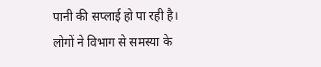पानी की सप्लाई हो पा रही है। लोगों ने विभाग से समस्या के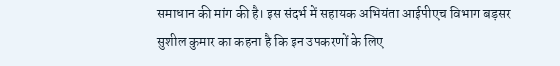समाधान की मांग की है। इस संदर्भ में सहायक अभियंता आईपीएच विभाग बड़सर सुशील कुमार का कहना है कि इन उपकरणों के लिए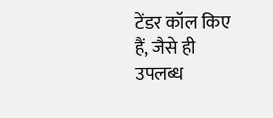टेंडर कॉल किए हैं, जैसे ही उपलब्ध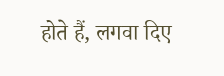होते हैं, लगवा दिए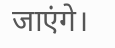जाएंगे।